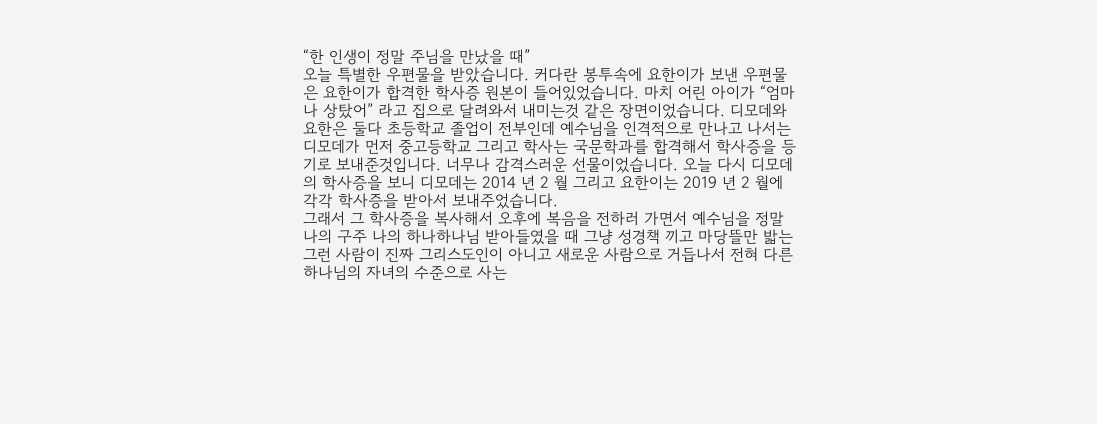“한 인생이 정말 주님을 만났을 때”
오늘 특별한 우편물을 받았습니다. 커다란 봉투속에 요한이가 보낸 우편물은 요한이가 합격한 학사증 원본이 들어있었습니다. 마치 어린 아이가 “엄마 나 상탔어” 라고 집으로 달려와서 내미는것 같은 장면이었습니다. 디모데와 요한은 둘다 초등학교 졸업이 전부인데 예수님을 인격적으로 만나고 나서는 디모데가 먼저 중고등학교 그리고 학사는 국문학과를 합격해서 학사증을 등기로 보내준것입니다. 너무나 감격스러운 선물이었습니다. 오늘 다시 디모데의 학사증을 보니 디모데는 2014 년 2 월 그리고 요한이는 2019 년 2 월에 각각 학사증을 받아서 보내주었습니다.
그래서 그 학사증을 복사해서 오후에 복음을 전하러 가면서 예수님을 정말 나의 구주 나의 하나하나님 받아들였을 때 그냥 성경책 끼고 마당뜰만 밟는 그런 사람이 진짜 그리스도인이 아니고 새로운 사람으로 거듭나서 전혀 다른 하나님의 자녀의 수준으로 사는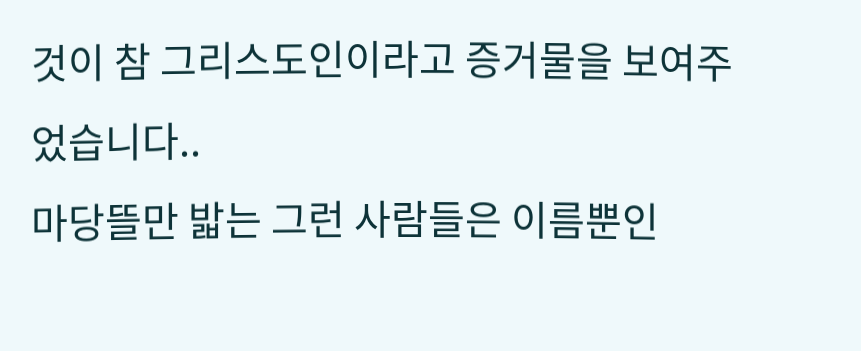것이 참 그리스도인이라고 증거물을 보여주었습니다..
마당뜰만 밟는 그런 사람들은 이름뿐인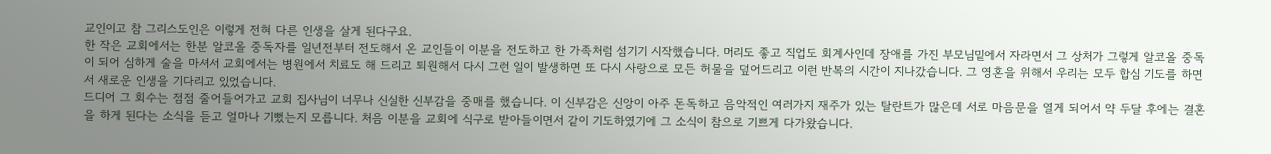교인이고 참 그리스도인은 이렇게 전혀 다른 인생을 살게 된다구요.
한 작은 교회에서는 한분 알코올 중독자를 일년전부터 전도해서 온 교인들이 이분을 전도하고 한 가족처럼 섬기기 시작했습니다. 머리도 좋고 직업도 회계사인데 장애를 가진 부모님밑에서 자라면서 그 상처가 그렇게 알코올 중독이 되어 심하게 술을 마셔서 교회에서는 병원에서 치료도 해 드리고 퇴원해서 다시 그런 일이 발생하면 또 다시 사랑으로 모든 허물을 덮어드리고 이런 반복의 시간이 지나갔습니다. 그 영혼을 위해서 우리는 모두 합심 기도를 하면서 새로운 인생을 기다리고 있었습니다.
드디어 그 회수는 점점 줄어들어가고 교회 집사님이 너무나 신실한 신부감을 중매를 했습니다. 이 신부감은 신앙이 아주 돈독하고 음악적인 여러가지 재주가 있는 탈란트가 많은데 서로 마음문을 열게 되어서 약 두달 후에는 결혼을 하게 된다는 소식을 듣고 얼마나 기뻤는지 모릅니다. 처음 이분을 교회에 식구로 받아들이면서 같이 기도하였기에 그 소식이 참으로 기쁘게 다가왔습니다.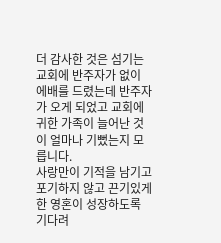더 감사한 것은 섬기는 교회에 반주자가 없이 에배를 드렸는데 반주자가 오게 되었고 교회에 귀한 가족이 늘어난 것이 얼마나 기뻤는지 모릅니다.
사랑만이 기적을 남기고 포기하지 않고 끈기있게 한 영혼이 성장하도록 기다려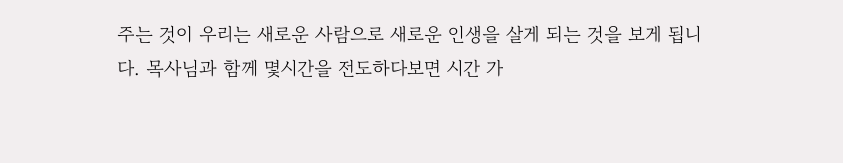주는 것이 우리는 새로운 사람으로 새로운 인생을 살게 되는 것을 보게 됩니다. 목사님과 함께 몇시간을 전도하다보면 시간 가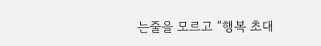는줄을 모르고 “행복 초대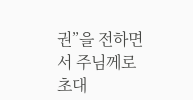권”을 전하면서 주님께로 초대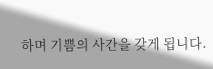하며 기쁨의 사간을 갖게 됩니다.